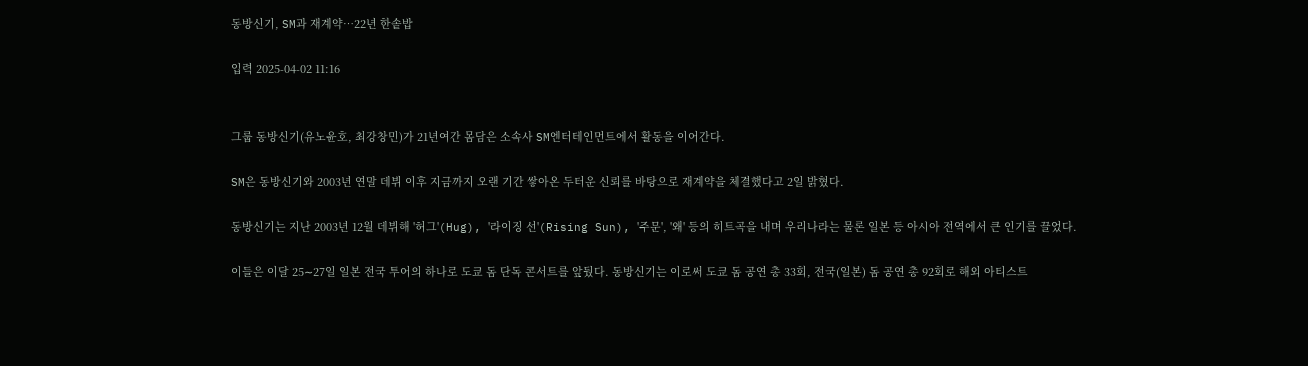동방신기, SM과 재계약…22년 한솥밥

입력 2025-04-02 11:16


그룹 동방신기(유노윤호, 최강창민)가 21년여간 몸담은 소속사 SM엔터테인먼트에서 활동을 이어간다.

SM은 동방신기와 2003년 연말 데뷔 이후 지금까지 오랜 기간 쌓아온 두터운 신뢰를 바탕으로 재계약을 체결했다고 2일 밝혔다.

동방신기는 지난 2003년 12월 데뷔해 '허그'(Hug), '라이징 선'(Rising Sun), '주문', '왜' 등의 히트곡을 내며 우리나라는 물론 일본 등 아시아 전역에서 큰 인기를 끌었다.

이들은 이달 25∼27일 일본 전국 투어의 하나로 도쿄 돔 단독 콘서트를 앞뒀다. 동방신기는 이로써 도쿄 돔 공연 총 33회, 전국(일본) 돔 공연 총 92회로 해외 아티스트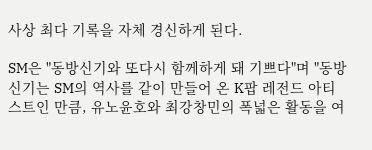사상 최다 기록을 자체 경신하게 된다.

SM은 "동방신기와 또다시 함께하게 돼 기쁘다"며 "동방신기는 SM의 역사를 같이 만들어 온 K팝 레전드 아티스트인 만큼, 유노윤호와 최강창민의 폭넓은 활동을 여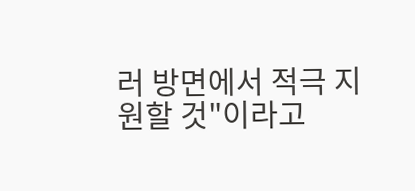러 방면에서 적극 지원할 것"이라고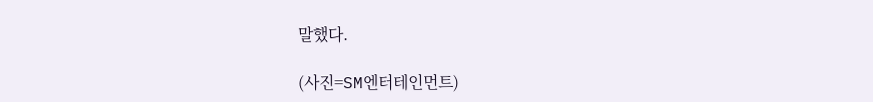말했다.

(사진=SM엔터테인먼트)